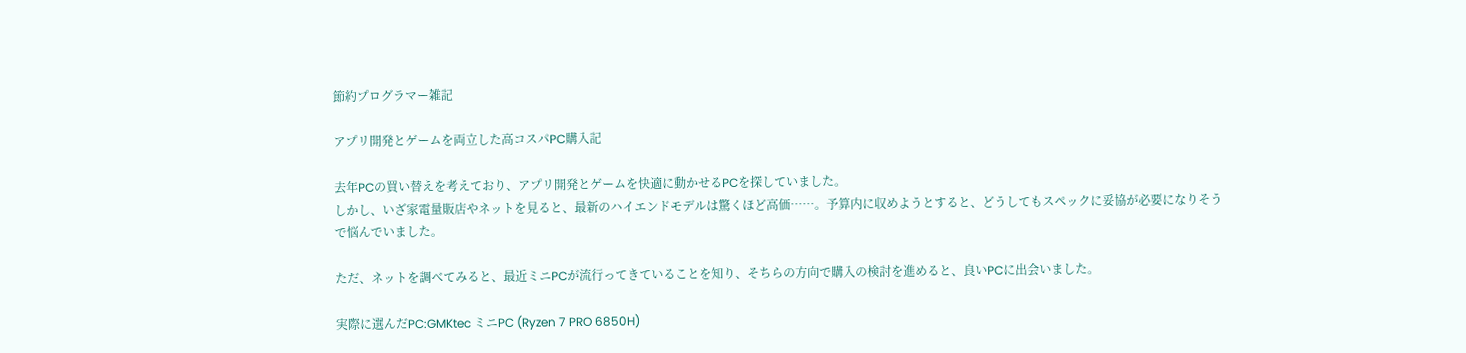節約プログラマー雑記

アプリ開発とゲームを両立した高コスパPC購入記

去年PCの買い替えを考えており、アプリ開発とゲームを快適に動かせるPCを探していました。
しかし、いざ家電量販店やネットを見ると、最新のハイエンドモデルは驚くほど高価……。予算内に収めようとすると、どうしてもスペックに妥協が必要になりそうで悩んでいました。

ただ、ネットを調べてみると、最近ミニPCが流行ってきていることを知り、そちらの方向で購入の検討を進めると、良いPCに出会いました。

実際に選んだPC:GMKtec ミニPC (Ryzen 7 PRO 6850H)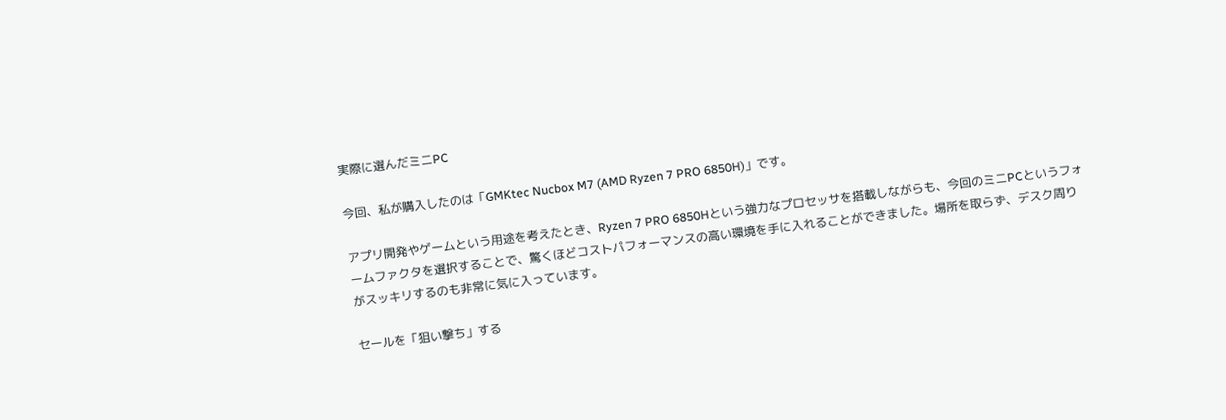実際に選んだミニPC

今回、私が購入したのは「GMKtec Nucbox M7 (AMD Ryzen 7 PRO 6850H)」です。

アプリ開発やゲームという用途を考えたとき、Ryzen 7 PRO 6850Hという強力なプロセッサを搭載しながらも、今回のミニPCというフォームファクタを選択することで、驚くほどコストパフォーマンスの高い環境を手に入れることができました。場所を取らず、デスク周りがスッキリするのも非常に気に入っています。

セールを「狙い撃ち」する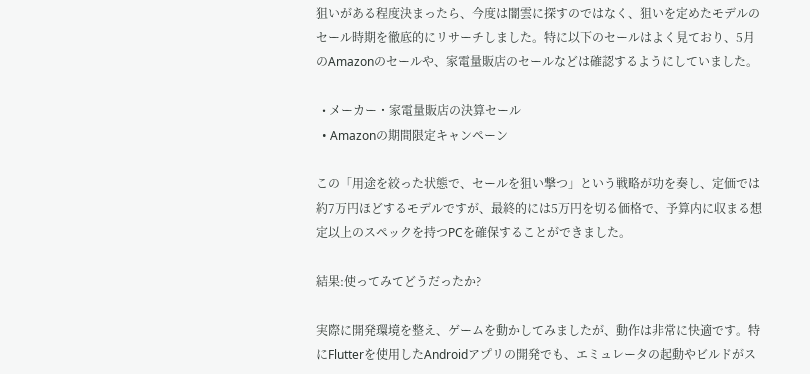狙いがある程度決まったら、今度は闇雲に探すのではなく、狙いを定めたモデルのセール時期を徹底的にリサーチしました。特に以下のセールはよく見ており、5月のAmazonのセールや、家電量販店のセールなどは確認するようにしていました。

  • メーカー・家電量販店の決算セール
  • Amazonの期間限定キャンペーン

この「用途を絞った状態で、セールを狙い撃つ」という戦略が功を奏し、定価では約7万円ほどするモデルですが、最終的には5万円を切る価格で、予算内に収まる想定以上のスペックを持つPCを確保することができました。

結果:使ってみてどうだったか?

実際に開発環境を整え、ゲームを動かしてみましたが、動作は非常に快適です。特にFlutterを使用したAndroidアプリの開発でも、エミュレータの起動やビルドがス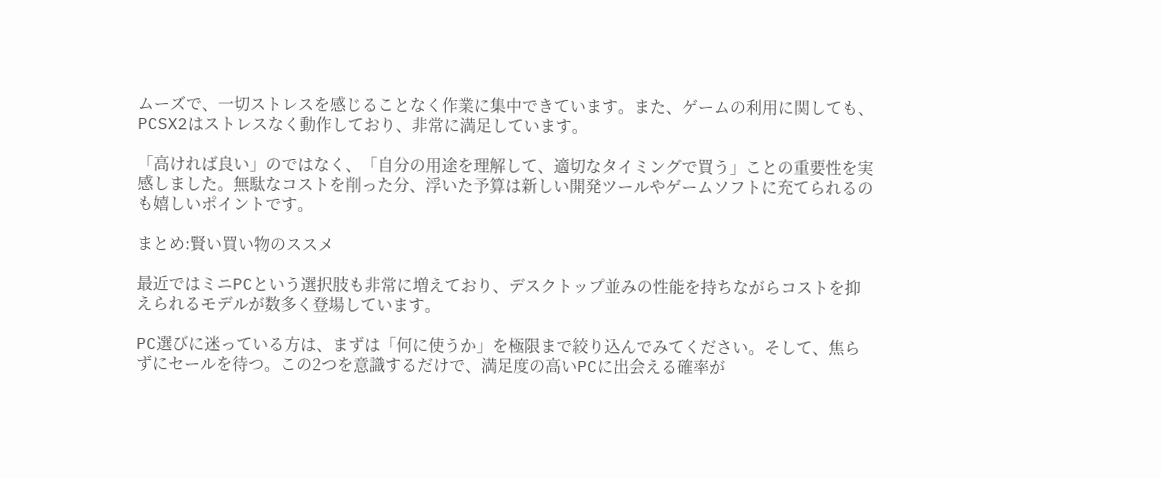ムーズで、一切ストレスを感じることなく作業に集中できています。また、ゲームの利用に関しても、PCSX2はストレスなく動作しており、非常に満足しています。

「高ければ良い」のではなく、「自分の用途を理解して、適切なタイミングで買う」ことの重要性を実感しました。無駄なコストを削った分、浮いた予算は新しい開発ツールやゲームソフトに充てられるのも嬉しいポイントです。

まとめ:賢い買い物のススメ

最近ではミニPCという選択肢も非常に増えており、デスクトップ並みの性能を持ちながらコストを抑えられるモデルが数多く登場しています。

PC選びに迷っている方は、まずは「何に使うか」を極限まで絞り込んでみてください。そして、焦らずにセールを待つ。この2つを意識するだけで、満足度の高いPCに出会える確率が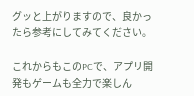グッと上がりますので、良かったら参考にしてみてください。

これからもこのPCで、アプリ開発もゲームも全力で楽しん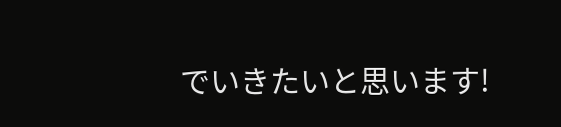でいきたいと思います!